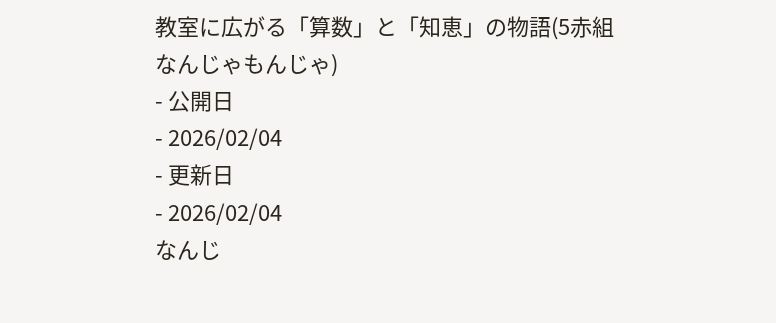教室に広がる「算数」と「知恵」の物語(5赤組なんじゃもんじゃ)
- 公開日
- 2026/02/04
- 更新日
- 2026/02/04
なんじ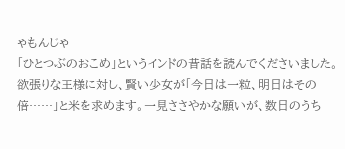ゃもんじゃ
「ひとつぶのおこめ」というインドの昔話を読んでくださいました。欲張りな王様に対し、賢い少女が「今日は一粒、明日はその倍……」と米を求めます。一見ささやかな願いが、数日のうち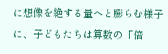に想像を絶する量へと膨らむ様子に、子どもたちは算数の「倍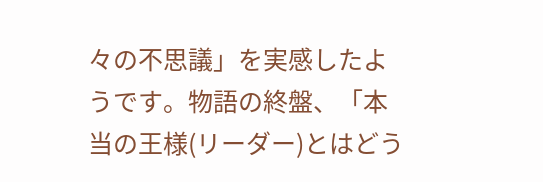々の不思議」を実感したようです。物語の終盤、「本当の王様(リーダー)とはどう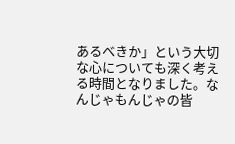あるべきか」という大切な心についても深く考える時間となりました。なんじゃもんじゃの皆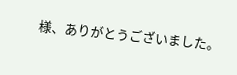様、ありがとうございました。